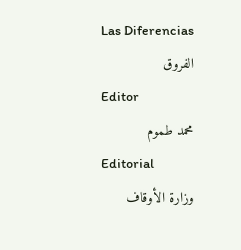Las Diferencias
الفروق
Editor
محمد طموم
Editorial
وزارة الأوقاف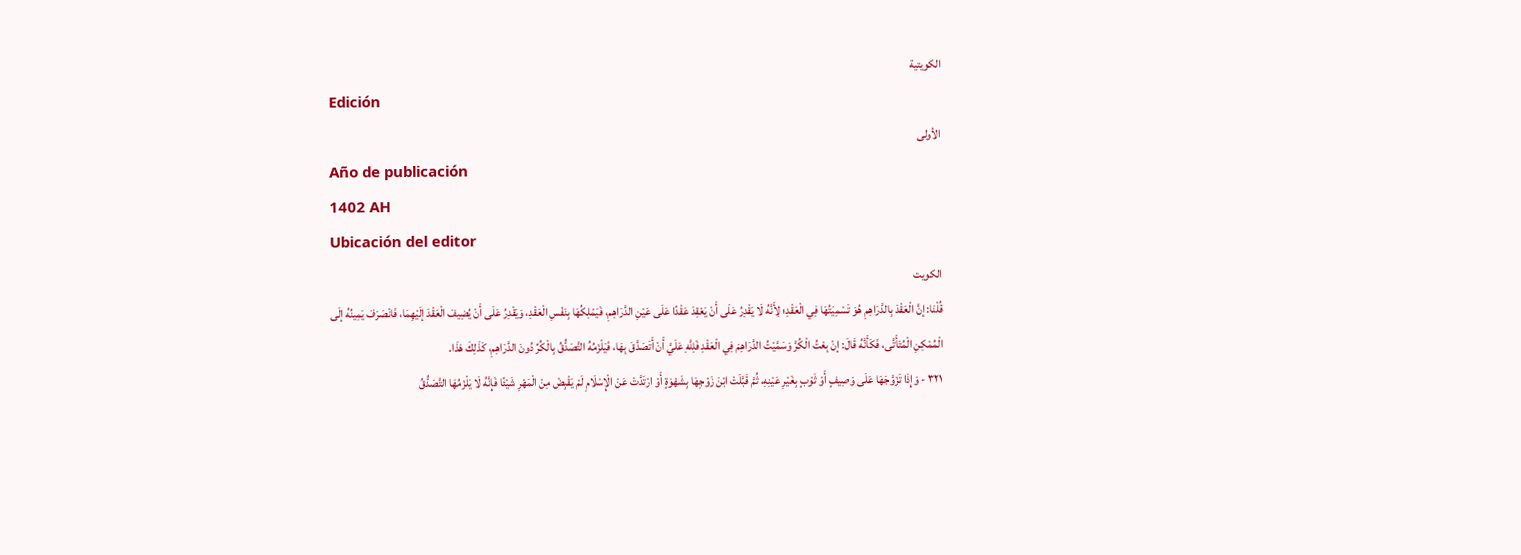الكويتية
Edición
الأولى
Año de publicación
1402 AH
Ubicación del editor
الكويت
قُلْنَا: إنَّ الْعَقْدَ بِالدَّرَاهِمِ هُوَ تَسْمِيَتُهَا فِي الْعَقْدِ؛ لِأَنَّهُ لَا يَقْدِرُ عَلَى أَنْ يَعْقِدَ عَقْدًا عَلَى عَيْنِ الدَّرَاهِمِ، فَيَمْلِكُهَا بِنَفْسِ الْعَقْدِ، وَيَقْدِرُ عَلَى أَنْ يُضِيفَ الْعَقْدَ إلَيْهِمَا، فَانْصَرَفَ يَمِينُهُ إلَى الْمُمْكِنِ الْمُتَأَتَّى، فَكَأَنَّهُ قَالَ: إنْ بِعْتُ الْكُرَّ وَسَمَّيْتُ الدَّرَاهِمَ فِي الْعَقْدِ فَلِلَّهِ عَلَيَّ أَنْ أَتَصَدَّقَ بِهَا، فَيَلْزَمُهُ التَّصَدُّقُ بِالْكُرِّ دُونَ الدَّرَاهِمِ، كَذَلِكَ هَذَا.
٣٢١ - وَإِذَا تَزَوَّجَهَا عَلَى وَصِيفٍ أَوْ ثَوْبٍ بِغَيْرِ عَيْنِهِ، ثُمَّ قَبَّلَتْ ابْنَ زَوْجِهَا بِشَهْوَةٍ أَوْ ارْتَدَّتْ عَنْ الْإِسْلَامِ لَمْ يَقْبِضْ مِنْ الْمَهْرِ شَيْئًا فَإِنَّهُ لَا يَلْزَمُهَا التَّصَدُّقُ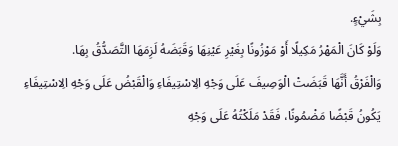بِشَيْءٍ.
وَلَوْ كَانَ الْمَهْرُ مَكِيلًا أَوْ مَوْزُونًا بِغَيْرِ عَيْنِهَا وَقَبَضَهُ لَزِمَهَا التَّصَدُّقُ بِهَا.
وَالْفَرْقُ أَنَّهَا قَبَضَتْ الْوَصِيفَ عَلَى وَجْهِ الِاسْتِيفَاءِ وَالْقَبْضُ عَلَى وَجْهِ الِاسْتِيفَاءِ يَكُونُ قَبْضًا مَضْمُونًا، فَقَدْ مَلَكْتُهُ عَلَى وَجْهِ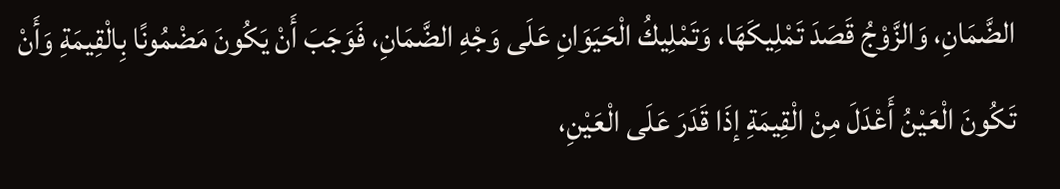الضَّمَانِ، وَالزَّوْجُ قَصَدَ تَمْلِيكَهَا، وَتَمْلِيكُ الْحَيَوَانِ عَلَى وَجْهِ الضَّمَانِ، فَوَجَبَ أَنْ يَكُونَ مَضْمُونًا بِالْقِيمَةِ وَأَنْ تَكُونَ الْعَيْنُ أَعْدَلَ مِنْ الْقِيمَةِ إذَا قَدَرَ عَلَى الْعَيْنِ،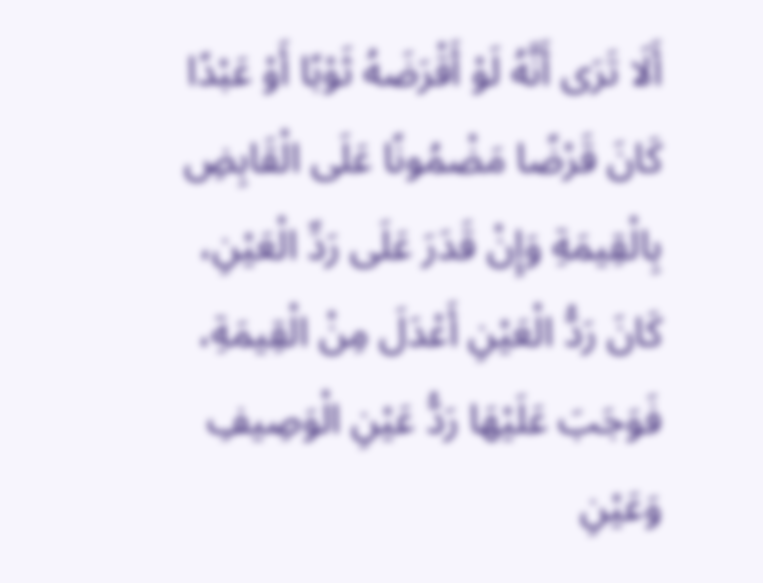أَلَا تَرَى أَنَّهُ لَوْ أَقْرَضَهُ ثَوْبًا أَوْ عَبْدًا كَانَ قَرْضًا مَضْمُونًا عَلَى الْقَابِضِ بِالْقِيمَةِ وَإِنْ قَدَرَ عَلَى رَدِّ الْعَيْنِ، كَانَ رَدُّ الْعَيْنِ أَعْدَلَ مِنْ الْقِيمَةِ، فَوَجَبَ عَلَيْهَا رَدُّ عَيْنِ الْوَصِيفِ وَعَيْنِ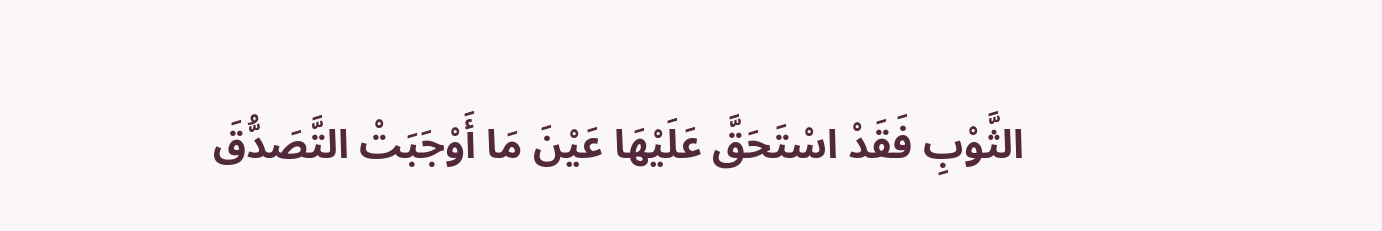الثَّوْبِ فَقَدْ اسْتَحَقَّ عَلَيْهَا عَيْنَ مَا أَوْجَبَتْ التَّصَدُّقَ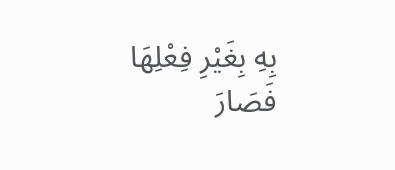بِهِ بِغَيْرِ فِعْلِهَا فَصَارَ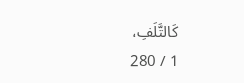كَالتَّلَفِ،
1 / 280